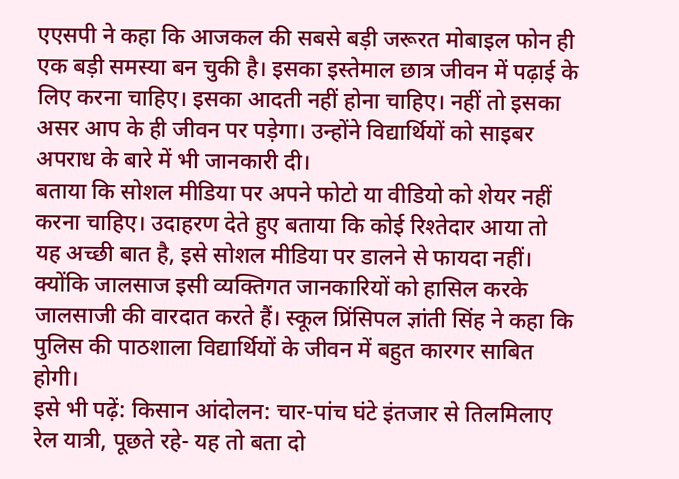एएसपी ने कहा कि आजकल की सबसे बड़ी जरूरत मोबाइल फोन ही एक बड़ी समस्या बन चुकी है। इसका इस्तेमाल छात्र जीवन में पढ़ाई के लिए करना चाहिए। इसका आदती नहीं होना चाहिए। नहीं तो इसका असर आप के ही जीवन पर पड़ेगा। उन्होंने विद्यार्थियों को साइबर अपराध के बारे में भी जानकारी दी।
बताया कि सोशल मीडिया पर अपने फोटो या वीडियो को शेयर नहीं करना चाहिए। उदाहरण देते हुए बताया कि कोई रिश्तेदार आया तो यह अच्छी बात है, इसे सोशल मीडिया पर डालने से फायदा नहीं। क्योंकि जालसाज इसी व्यक्तिगत जानकारियों को हासिल करके जालसाजी की वारदात करते हैं। स्कूल प्रिंसिपल ज्ञांती सिंह ने कहा कि पुलिस की पाठशाला विद्यार्थियों के जीवन में बहुत कारगर साबित होगी।
इसे भी पढ़ें: किसान आंदोलन: चार-पांच घंटे इंतजार से तिलमिलाए रेल यात्री, पूछते रहे- यह तो बता दो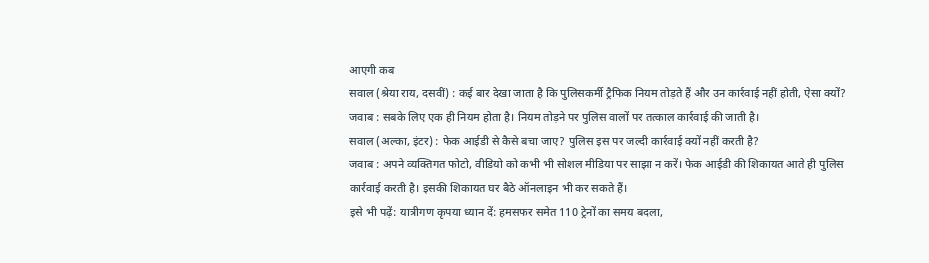आएगी कब
सवाल (श्रेया राय, दसवीं) : कई बार देखा जाता है कि पुलिसकर्मी ट्रैफिक नियम तोड़ते हैं और उन कार्रवाई नहीं होती, ऐसा क्यों?
जवाब : सबके लिए एक ही नियम होता है। नियम तोड़ने पर पुलिस वालों पर तत्काल कार्रवाई की जाती है।
सवाल (अल्का, इंटर) : फेक आईडी से कैसे बचा जाए? पुलिस इस पर जल्दी कार्रवाई क्यों नहीं करती है?
जवाब : अपने व्यक्तिगत फोटो, वीडियो को कभी भी सोशल मीडिया पर साझा न करें। फेक आईडी की शिकायत आते ही पुलिस कार्रवाई करती है। इसकी शिकायत घर बैठे ऑनलाइन भी कर सकते हैं।
इसे भी पढ़ें: यात्रीगण कृपया ध्यान दें: हमसफर समेत 110 ट्रेनों का समय बदला,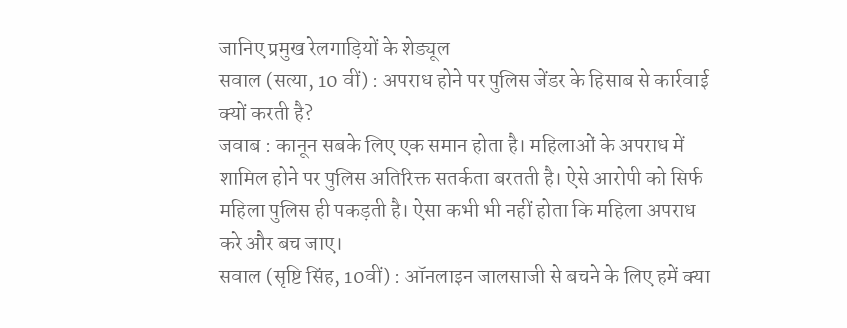जानिए प्रमुख रेलगाड़ियों के शेड्यूल
सवाल (सत्या, 10 वीं) : अपराध होने पर पुलिस जेंडर के हिसाब से कार्रवाई क्यों करती है?
जवाब : कानून सबके लिए एक समान होता है। महिलाओं के अपराध में शामिल होने पर पुलिस अतिरिक्त सतर्कता बरतती है। ऐसे आरोपी को सिर्फ महिला पुलिस ही पकड़ती है। ऐसा कभी भी नहीं होता कि महिला अपराध करे और बच जाए।
सवाल (सृष्टि सिंह, 10वीं) : ऑनलाइन जालसाजी से बचने के लिए हमें क्या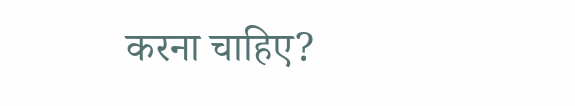करना चाहिए?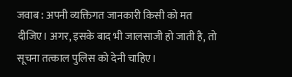जवाब : अपनी व्यक्तिगत जानकारी किसी को मत दीजिए। अगर, इसके बाद भी जालसाजी हो जाती है, तो सूचना तत्काल पुलिस को देनी चाहिए।